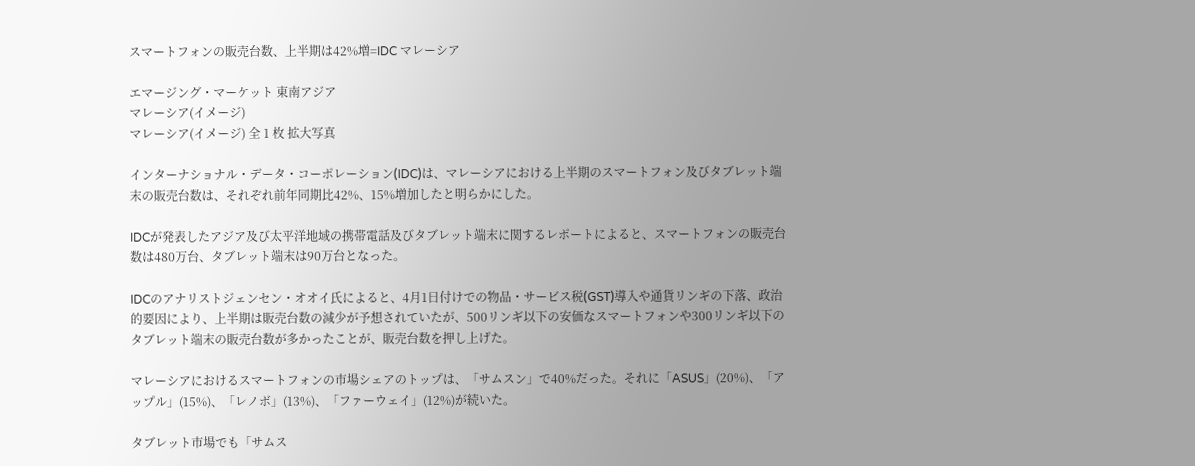スマートフォンの販売台数、上半期は42%増=IDC マレーシア

エマージング・マーケット 東南アジア
マレーシア(イメージ)
マレーシア(イメージ) 全 1 枚 拡大写真

インターナショナル・データ・コーポレーション(IDC)は、マレーシアにおける上半期のスマートフォン及びタブレット端末の販売台数は、それぞれ前年同期比42%、15%増加したと明らかにした。

IDCが発表したアジア及び太平洋地域の携帯電話及びタブレット端末に関するレポートによると、スマートフォンの販売台数は480万台、タブレット端末は90万台となった。

IDCのアナリストジェンセン・オオイ氏によると、4月1日付けでの物品・サービス税(GST)導入や通貨リンギの下落、政治的要因により、上半期は販売台数の減少が予想されていたが、500リンギ以下の安価なスマートフォンや300リンギ以下のタブレット端末の販売台数が多かったことが、販売台数を押し上げた。

マレーシアにおけるスマートフォンの市場シェアのトップは、「サムスン」で40%だった。それに「ASUS」(20%)、「アップル」(15%)、「レノボ」(13%)、「ファーウェイ」(12%)が続いた。

タブレット市場でも「サムス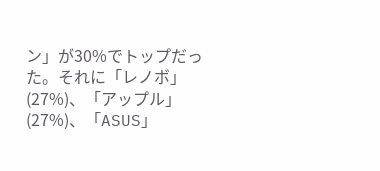ン」が30%でトップだった。それに「レノボ」(27%)、「アップル」(27%)、「ASUS」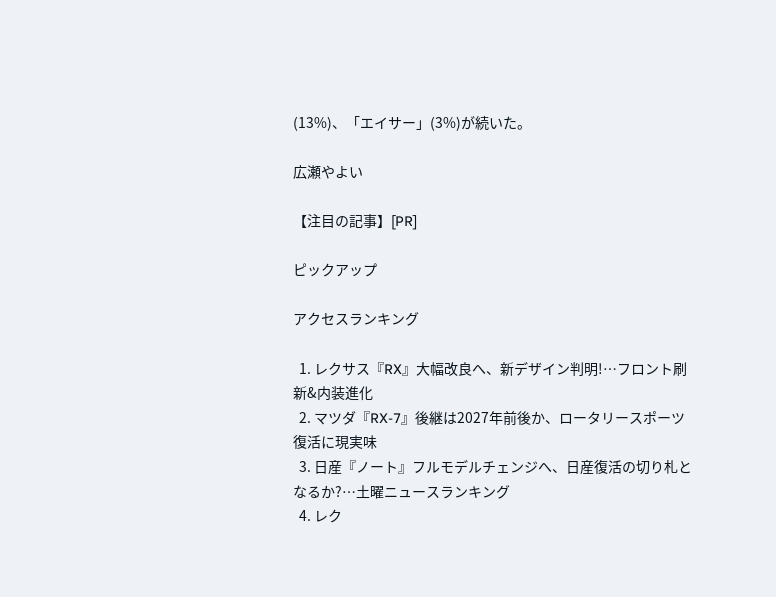(13%)、「エイサー」(3%)が続いた。

広瀬やよい

【注目の記事】[PR]

ピックアップ

アクセスランキング

  1. レクサス『RX』大幅改良へ、新デザイン判明!…フロント刷新&内装進化
  2. マツダ『RX-7』後継は2027年前後か、ロータリースポーツ復活に現実味
  3. 日産『ノート』フルモデルチェンジへ、日産復活の切り札となるか?…土曜ニュースランキング
  4. レク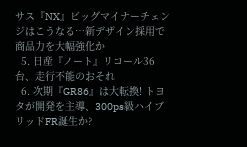サス『NX』ビッグマイナーチェンジはこうなる…新デザイン採用で商品力を大幅強化か
  5. 日産『ノート』リコール36台、走行不能のおそれ
  6. 次期『GR86』は大転換! トヨタが開発を主導、300ps級ハイブリッドFR誕生か?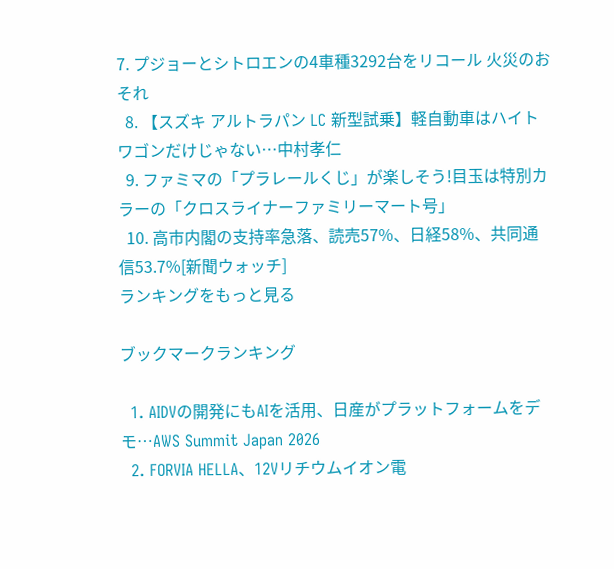7. プジョーとシトロエンの4車種3292台をリコール 火災のおそれ
  8. 【スズキ アルトラパン LC 新型試乗】軽自動車はハイトワゴンだけじゃない…中村孝仁
  9. ファミマの「プラレールくじ」が楽しそう!目玉は特別カラーの「クロスライナーファミリーマート号」
  10. 高市内閣の支持率急落、読売57%、日経58%、共同通信53.7%[新聞ウォッチ]
ランキングをもっと見る

ブックマークランキング

  1. AIDVの開発にもAIを活用、日産がプラットフォームをデモ…AWS Summit Japan 2026
  2. FORVIA HELLA、12Vリチウムイオン電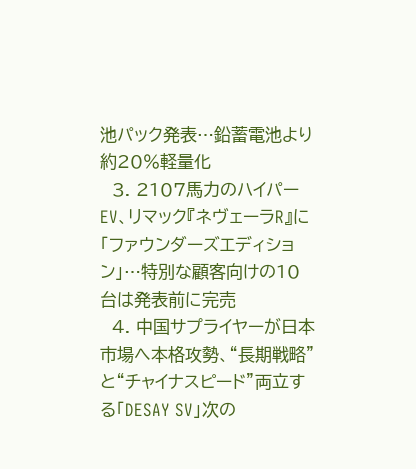池パック発表…鉛蓄電池より約20%軽量化
  3. 2107馬力のハイパーEV、リマック『ネヴェーラR』に「ファウンダーズエディション」…特別な顧客向けの10台は発表前に完売
  4. 中国サプライヤーが日本市場へ本格攻勢、“長期戦略”と“チャイナスピード”両立する「DESAY SV」次の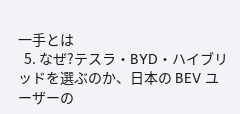一手とは
  5. なぜ?テスラ・BYD・ハイブリッドを選ぶのか、日本の BEV ユーザーの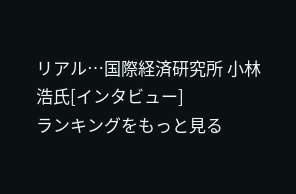リアル…国際経済研究所 小林浩氏[インタビュー]
ランキングをもっと見る